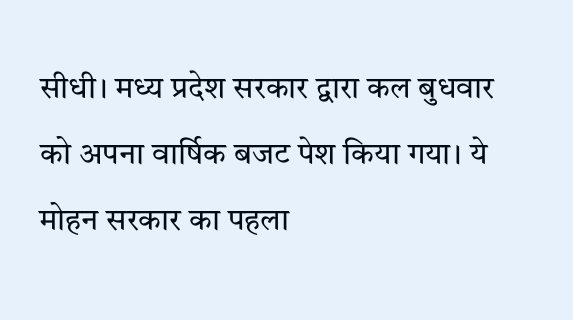सीधी। मध्य प्रदेश सरकार द्वारा कल बुधवार को अपना वार्षिक बजट पेश किया गया। ये मोहन सरकार का पहला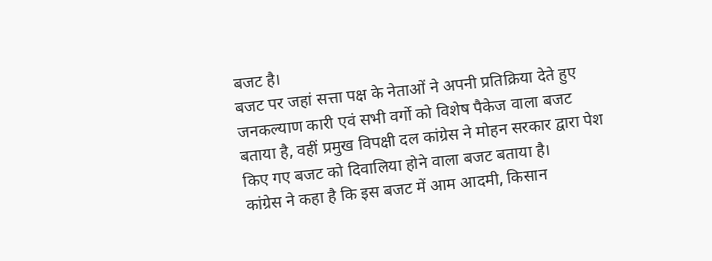बजट है।
बजट पर जहां सत्ता पक्ष के नेताओं ने अपनी प्रतिक्रिया देते हुए जनकल्याण कारी एवं सभी वर्गो को विशेष पैकेज वाला बजट बताया है, वहीं प्रमुख विपक्षी दल कांग्रेस ने मोहन सरकार द्वारा पेश किए गए बजट को दिवालिया होने वाला बजट बताया है।
कांग्रेस ने कहा है कि इस बजट में आम आदमी, किसान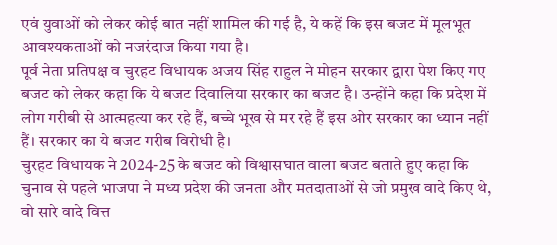एवं युवाओं को लेकर कोई बात नहीं शामिल की गई है, ये कहें कि इस बजट में मूलभूत आवश्यकताओं को नजरंदाज किया गया है।
पूर्व नेता प्रतिपक्ष व चुरहट विधायक अजय सिंह राहुल ने मोहन सरकार द्वारा पेश किए गए बजट को लेकर कहा कि ये बजट दिवालिया सरकार का बजट है। उन्होंने कहा कि प्रदेश में लोग गरीबी से आत्महत्या कर रहे हैं, बच्चे भूख से मर रहे हैं इस ओर सरकार का ध्यान नहीं हैं। सरकार का ये बजट गरीब विरोधी है।
चुरहट विधायक ने 2024-25 के बजट को विश्वासघात वाला बजट बताते हुए कहा कि चुनाव से पहले भाजपा ने मध्य प्रदेश की जनता और मतदाताओं से जो प्रमुख वादे किए थे, वो सारे वादे वित्त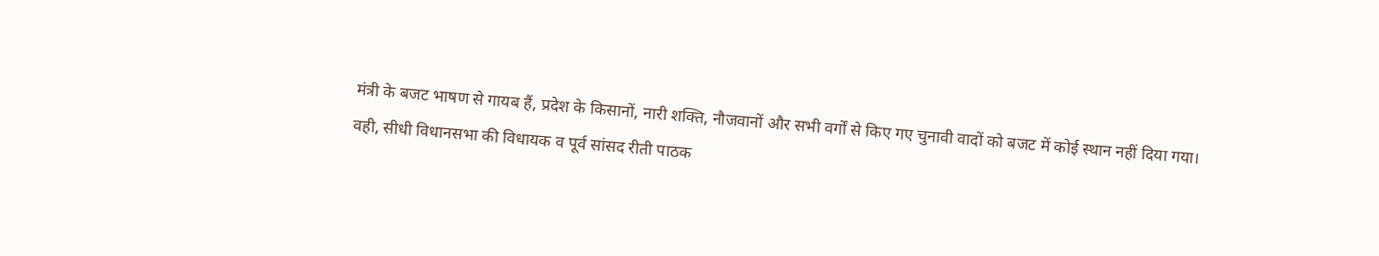मंत्री के बजट भाषण से गायब हैं, प्रदेश के किसानों, नारी शक्ति, नौजवानों और सभी वर्गों से किए गए चुनावी वादों को बजट में कोई स्थान नहीं दिया गया।
वही, सीधी विधानसभा की विधायक व पूर्व सांसद रीती पाठक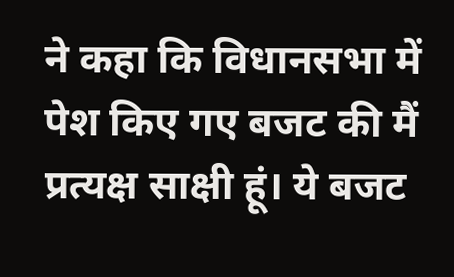ने कहा कि विधानसभा में पेश किए गए बजट की मैं प्रत्यक्ष साक्षी हूं। ये बजट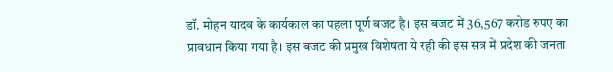डॉ. मोहन यादव के कार्यकाल का पहला पूर्ण बजट है। इस बजट में 36,567 करोड रुपए का प्रावधान किया गया है। इस बजट की प्रमुख विशेषता ये रही की इस सत्र में प्रदेश की जनता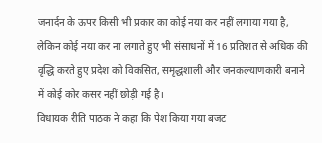जनार्दन के ऊपर किसी भी प्रकार का कोई नया कर नहीं लगाया गया है, लेकिन कोई नया कर ना लगाते हुए भी संसाधनों में 16 प्रतिशत से अधिक की वृद्धि करते हुए प्रदेश को विकसित, समृद्धशाली और जनकल्याणकारी बनाने में कोई कोर कसर नहीं छोड़ी गई है।
विधायक रीति पाठक ने कहा कि पेश किया गया बजट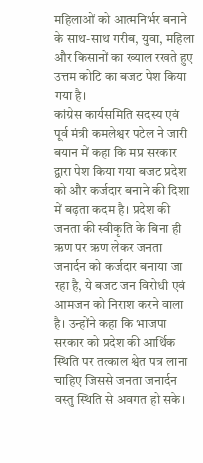महिलाओं को आत्मनिर्भर बनाने के साथ-साथ गरीब, युवा, महिला और किसानों का ख्याल रखते हुए उत्तम कोटि का बजट पेश किया गया है।
कांग्रेस कार्यसमिति सदस्य एवं पूर्व मंत्री कमलेश्वर पटेल ने जारी बयान में कहा कि मप्र सरकार द्वारा पेश किया गया बजट प्रदेश को और कर्जदार बनाने की दिशा में बढ़ता कदम है। प्रदेश की जनता की स्वीकृति के बिना ही ऋण पर ऋण लेकर जनता जनार्दन को कर्जदार बनाया जा रहा है, ये बजट जन विरोधी एवं आमजन को निराश करने वाला है। उन्होंने कहा कि भाजपा सरकार को प्रदेश की आर्थिक स्थिति पर तत्काल श्वेत पत्र लाना चाहिए जिससे जनता जनार्दन वस्तु स्थिति से अवगत हो सके।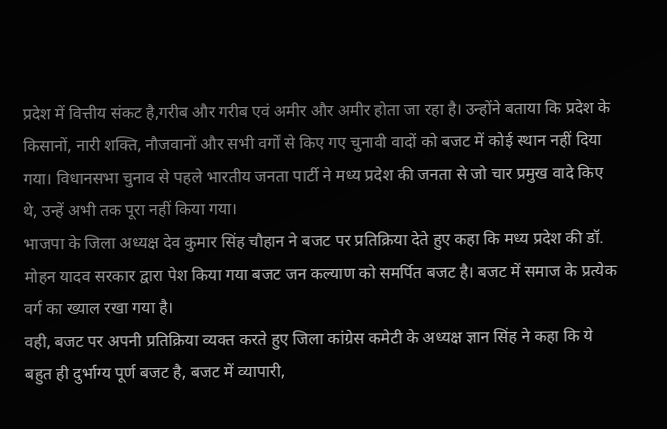प्रदेश में वित्तीय संकट है,गरीब और गरीब एवं अमीर और अमीर होता जा रहा है। उन्होंने बताया कि प्रदेश के किसानों, नारी शक्ति, नौजवानों और सभी वर्गों से किए गए चुनावी वादों को बजट में कोई स्थान नहीं दिया गया। विधानसभा चुनाव से पहले भारतीय जनता पार्टी ने मध्य प्रदेश की जनता से जो चार प्रमुख वादे किए थे, उन्हें अभी तक पूरा नहीं किया गया।
भाजपा के जिला अध्यक्ष देव कुमार सिंह चौहान ने बजट पर प्रतिक्रिया देते हुए कहा कि मध्य प्रदेश की डॉ. मोहन यादव सरकार द्वारा पेश किया गया बजट जन कल्याण को समर्पित बजट है। बजट में समाज के प्रत्येक वर्ग का ख्याल रखा गया है।
वही, बजट पर अपनी प्रतिक्रिया व्यक्त करते हुए जिला कांग्रेस कमेटी के अध्यक्ष ज्ञान सिंह ने कहा कि ये बहुत ही दुर्भाग्य पूर्ण बजट है, बजट में व्यापारी,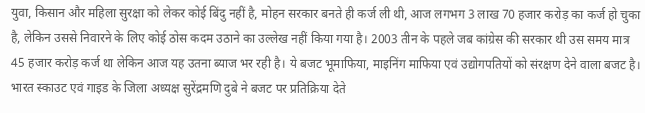युवा, किसान और महिला सुरक्षा को लेकर कोई बिंदु नहीं है, मोहन सरकार बनते ही कर्ज ली थी, आज लगभग 3 लाख 70 हजार करोड़ का कर्ज हो चुका है, लेकिन उससे निवारने के लिए कोई ठोस कदम उठाने का उल्लेख नहीं किया गया है। 2003 तीन के पहले जब कांग्रेस की सरकार थी उस समय मात्र 45 हजार करोड़ कर्ज था लेकिन आज यह उतना ब्याज भर रही है। ये बजट भूमाफिया, माइनिंग माफिया एवं उद्योगपतियों को संरक्षण देने वाला बजट है।
भारत स्काउट एवं गाइड के जिला अध्यक्ष सुरेंद्रमणि दुबे ने बजट पर प्रतिक्रिया देते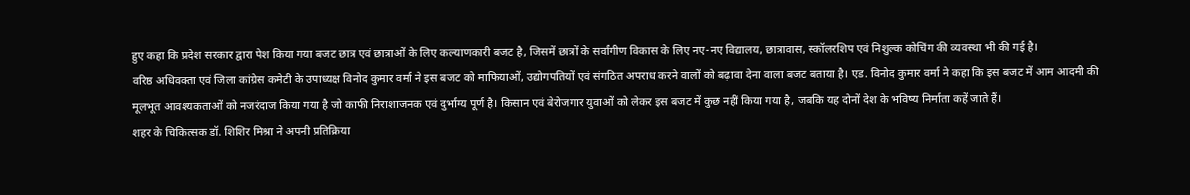हुए कहा कि प्रदेश सरकार द्वारा पेश किया गया बजट छात्र एवं छात्राओं के लिए कल्याणकारी बजट है, जिसमें छात्रों के सर्वांगीण विकास के लिए नए-नए विद्यालय, छात्रावास, स्कॉलरशिप एवं निशुल्क कोचिंग की व्यवस्था भी की गई है।
वरिष्ठ अधिवक्ता एवं जिला कांग्रेस कमेटी के उपाध्यक्ष विनोद कुमार वर्मा ने इस बजट को माफियाओं, उद्योगपतियों एवं संगठित अपराध करने वालों को बढ़ावा देना वाला बजट बताया है। एड. विनोद कुमार वर्मा ने कहा कि इस बजट में आम आदमी की मूलभूत आवश्यकताओं को नजरंदाज किया गया है जो काफी निराशाजनक एवं दुर्भाग्य पूर्ण है। किसान एवं बेरोजगार युवाओं को लेकर इस बजट में कुछ नहीं किया गया है, जबकि यह दोनों देश के भविष्य निर्माता कहें जाते हैं।
शहर के चिकित्सक डॉ. शिशिर मिश्रा ने अपनी प्रतिक्रिया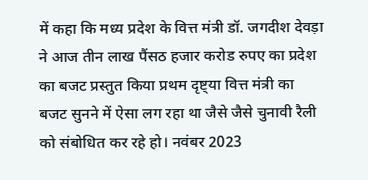में कहा कि मध्य प्रदेश के वित्त मंत्री डॉ. जगदीश देवड़ा ने आज तीन लाख पैंसठ हजार करोड रुपए का प्रदेश का बजट प्रस्तुत किया प्रथम दृष्ट्या वित्त मंत्री का बजट सुनने में ऐसा लग रहा था जैसे जैसे चुनावी रैली को संबोधित कर रहे हो। नवंबर 2023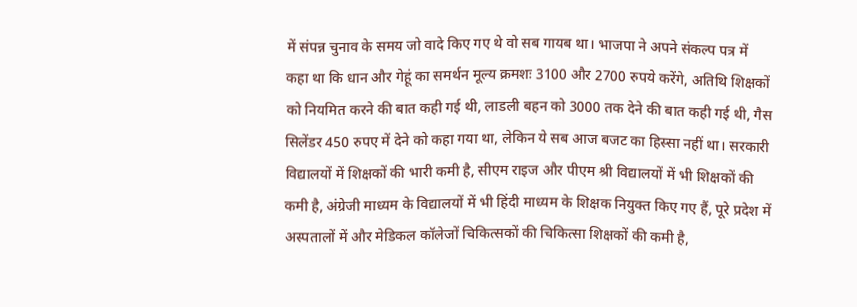में संपन्न चुनाव के समय जो वादे किए गए थे वो सब गायब था। भाजपा ने अपने संकल्प पत्र में कहा था कि धान और गेहूं का समर्थन मूल्य क्रमशः 3100 और 2700 रुपये करेंगे, अतिथि शिक्षकों को नियमित करने की बात कही गई थी, लाडली बहन को 3000 तक देने की बात कही गई थी, गैस सिलेंडर 450 रुपए में देने को कहा गया था, लेकिन ये सब आज बजट का हिस्सा नहीं था। सरकारी विद्यालयों में शिक्षकों की भारी कमी है, सीएम राइज और पीएम श्री विद्यालयों में भी शिक्षकों की कमी है, अंग्रेजी माध्यम के विद्यालयों में भी हिंदी माध्यम के शिक्षक नियुक्त किए गए हैं, पूरे प्रदेश में अस्पतालों में और मेडिकल कॉलेजों चिकित्सकों की चिकित्सा शिक्षकों की कमी है,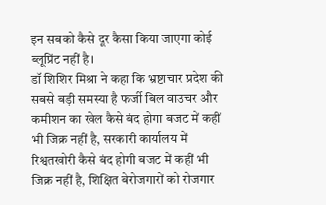इन सबको कैसे दूर कैसा किया जाएगा कोई ब्लूप्रिंट नहीं है।
डॉ शिशिर मिश्रा ने कहा कि भ्रष्टाचार प्रदेश की सबसे बड़ी समस्या है फर्जी बिल वाउचर और कमीशन का खेल कैसे बंद होगा बजट में कहीं भी जिक्र नहीं है, सरकारी कार्यालय में रिश्वतखोरी कैसे बंद होगी बजट में कहीं भी जिक्र नहीं है, शिक्षित बेरोजगारों को रोजगार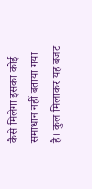कैसे मिलेगा इसका कोई समाधान नहीं बताया गया है। कुल मिलाकर यह बजट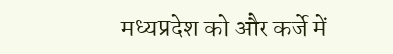मध्यप्रदेश को और कर्जे में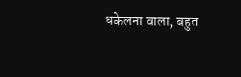धकेलना वाला, बहुत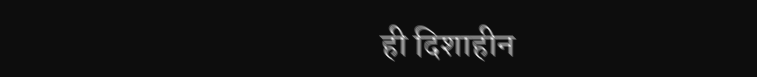ही दिशाहीन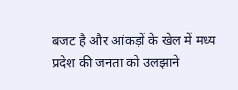बजट है और आंकड़ों के खेल में मध्य प्रदेश की जनता को उलझाने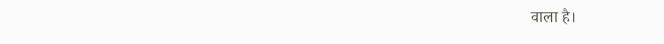वाला है।